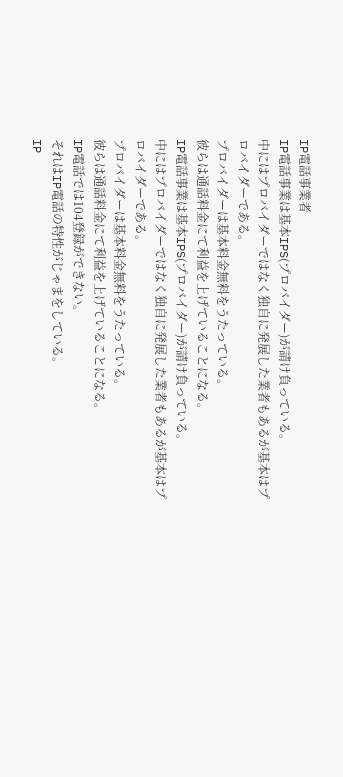IP電話事業者
IP電話事業は基本IPS(プロバイダー)が請け負っている。
中にはプロバイダーではなく独自に発展した業者もあるが基本はプロバイダーである。
プロバイダーは基本料金無料をうたっている。
彼らは通話料金にて利益を上げていることになる。
IP電話事業は基本IPS(プロバイダー)が請け負っている。
中にはプロバイダーではなく独自に発展した業者もあるが基本はプロバイダーである。
プロバイダーは基本料金無料をうたっている。
彼らは通話料金にて利益を上げていることになる。
IP電話では104登録ができない。
それはIP電話の特性がじゃまをしている。
IP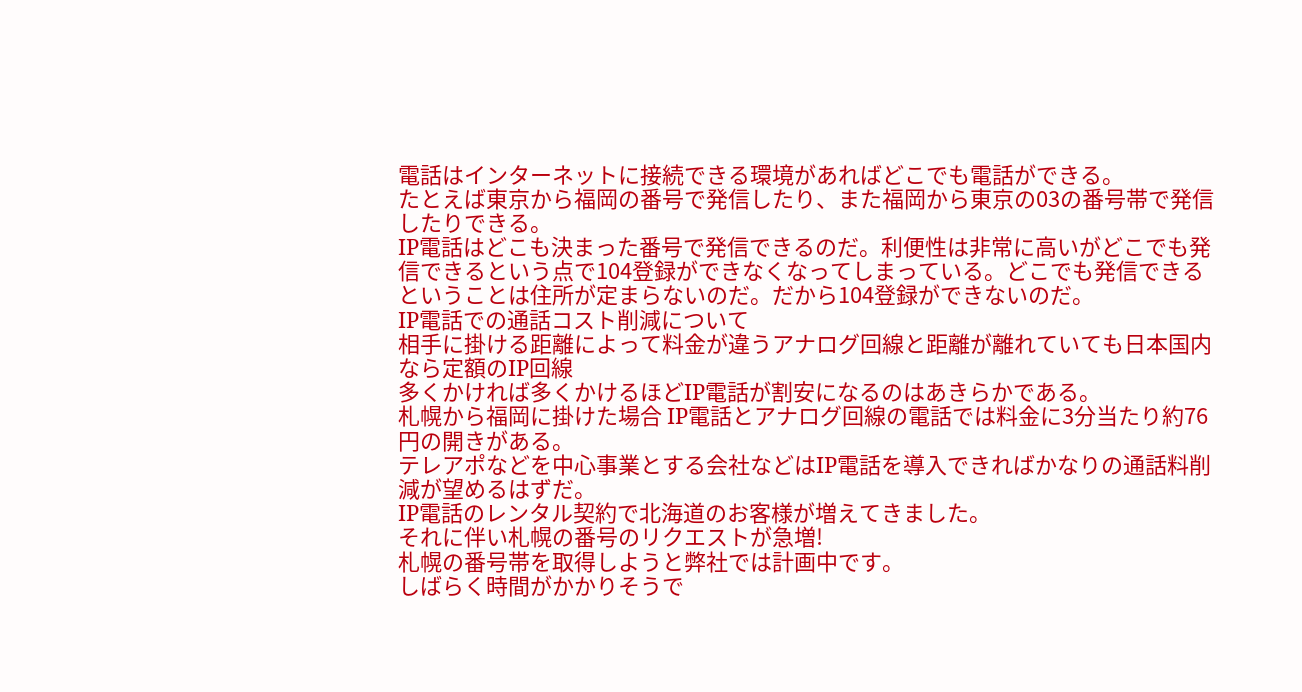電話はインターネットに接続できる環境があればどこでも電話ができる。
たとえば東京から福岡の番号で発信したり、また福岡から東京の03の番号帯で発信したりできる。
IP電話はどこも決まった番号で発信できるのだ。利便性は非常に高いがどこでも発信できるという点で104登録ができなくなってしまっている。どこでも発信できるということは住所が定まらないのだ。だから104登録ができないのだ。
IP電話での通話コスト削減について
相手に掛ける距離によって料金が違うアナログ回線と距離が離れていても日本国内なら定額のIP回線
多くかければ多くかけるほどIP電話が割安になるのはあきらかである。
札幌から福岡に掛けた場合 IP電話とアナログ回線の電話では料金に3分当たり約76円の開きがある。
テレアポなどを中心事業とする会社などはIP電話を導入できればかなりの通話料削減が望めるはずだ。
IP電話のレンタル契約で北海道のお客様が増えてきました。
それに伴い札幌の番号のリクエストが急増!
札幌の番号帯を取得しようと弊社では計画中です。
しばらく時間がかかりそうで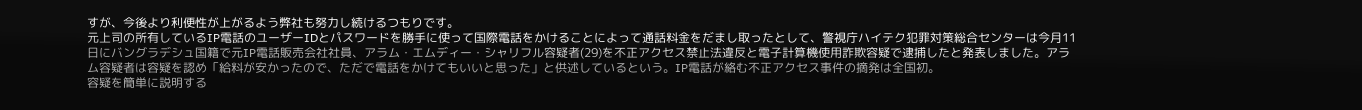すが、今後より利便性が上がるよう弊社も努力し続けるつもりです。
元上司の所有しているIP電話のユーザーIDとパスワードを勝手に使って国際電話をかけることによって通話料金をだまし取ったとして、警視庁ハイテク犯罪対策総合センターは今月11日にバングラデシュ国籍で元IP電話販売会社社員、アラム・エムディー・シャリフル容疑者(29)を不正アクセス禁止法違反と電子計算機使用詐欺容疑で逮捕したと発表しました。アラム容疑者は容疑を認め「給料が安かったので、ただで電話をかけてもいいと思った」と供述しているという。IP電話が絡む不正アクセス事件の摘発は全国初。
容疑を簡単に説明する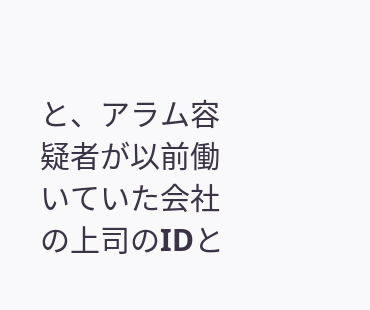と、アラム容疑者が以前働いていた会社の上司のIDと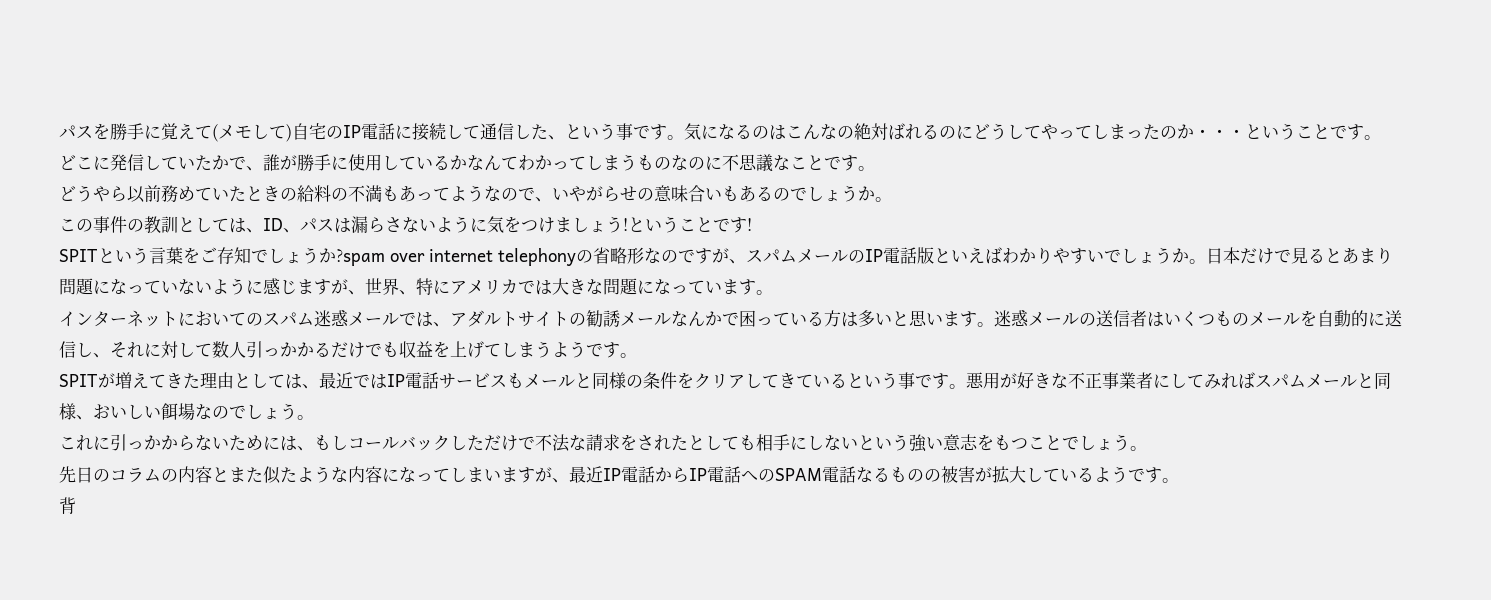パスを勝手に覚えて(メモして)自宅のIP電話に接続して通信した、という事です。気になるのはこんなの絶対ばれるのにどうしてやってしまったのか・・・ということです。
どこに発信していたかで、誰が勝手に使用しているかなんてわかってしまうものなのに不思議なことです。
どうやら以前務めていたときの給料の不満もあってようなので、いやがらせの意味合いもあるのでしょうか。
この事件の教訓としては、ID、パスは漏らさないように気をつけましょう!ということです!
SPITという言葉をご存知でしょうか?spam over internet telephonyの省略形なのですが、スパムメールのIP電話版といえばわかりやすいでしょうか。日本だけで見るとあまり問題になっていないように感じますが、世界、特にアメリカでは大きな問題になっています。
インターネットにおいてのスパム迷惑メールでは、アダルトサイトの勧誘メールなんかで困っている方は多いと思います。迷惑メールの送信者はいくつものメールを自動的に送信し、それに対して数人引っかかるだけでも収益を上げてしまうようです。
SPITが増えてきた理由としては、最近ではIP電話サービスもメールと同様の条件をクリアしてきているという事です。悪用が好きな不正事業者にしてみればスパムメールと同様、おいしい餌場なのでしょう。
これに引っかからないためには、もしコールバックしただけで不法な請求をされたとしても相手にしないという強い意志をもつことでしょう。
先日のコラムの内容とまた似たような内容になってしまいますが、最近IP電話からIP電話へのSPAM電話なるものの被害が拡大しているようです。
背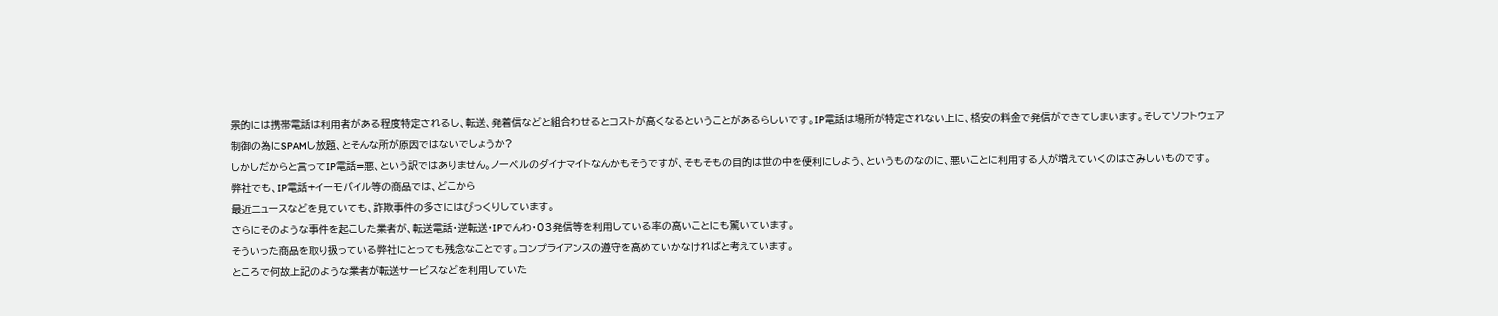景的には携帯電話は利用者がある程度特定されるし、転送、発着信などと組合わせるとコストが高くなるということがあるらしいです。IP電話は場所が特定されない上に、格安の料金で発信ができてしまいます。そしてソフトウェア制御の為にSPAMし放題、とそんな所が原因ではないでしょうか?
しかしだからと言ってIP電話=悪、という訳ではありません。ノーベルのダイナマイトなんかもそうですが、そもそもの目的は世の中を便利にしよう、というものなのに、悪いことに利用する人が増えていくのはさみしいものです。
弊社でも、IP電話+イーモバイル等の商品では、どこから
最近ニュースなどを見ていても、詐欺事件の多さにはびっくりしています。
さらにそのような事件を起こした業者が、転送電話・逆転送・IPでんわ・03発信等を利用している率の高いことにも驚いています。
そういった商品を取り扱っている弊社にとっても残念なことです。コンプライアンスの遵守を高めていかなければと考えています。
ところで何故上記のような業者が転送サービスなどを利用していた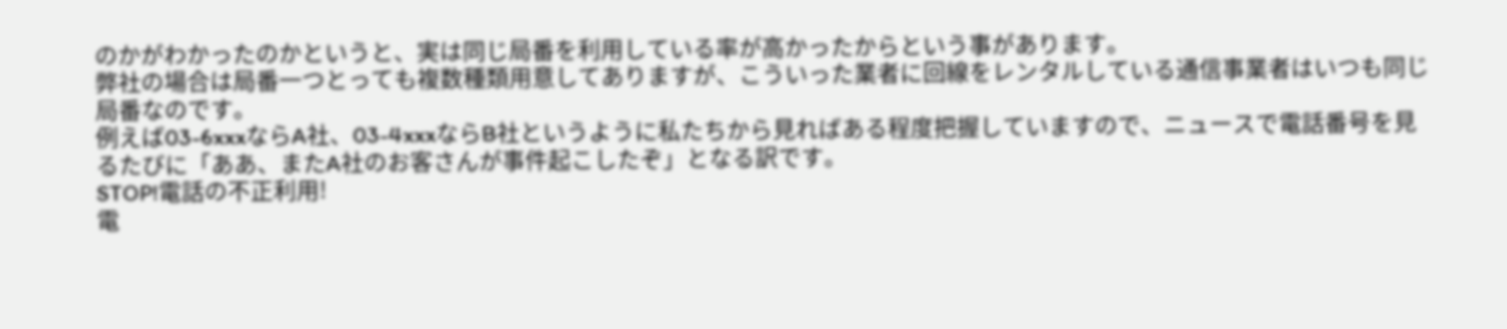のかがわかったのかというと、実は同じ局番を利用している率が高かったからという事があります。
弊社の場合は局番一つとっても複数種類用意してありますが、こういった業者に回線をレンタルしている通信事業者はいつも同じ局番なのです。
例えば03-6xxxならA社、03-4xxxならB社というように私たちから見ればある程度把握していますので、ニュースで電話番号を見るたびに「ああ、またA社のお客さんが事件起こしたぞ」となる訳です。
STOP!電話の不正利用!
電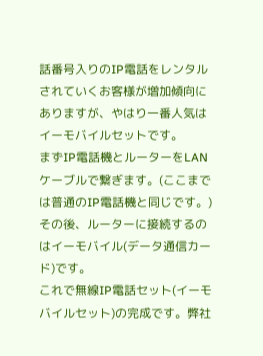話番号入りのIP電話をレンタルされていくお客様が増加傾向にありますが、やはり一番人気はイーモバイルセットです。
まずIP電話機とルーターをLANケーブルで繋ぎます。(ここまでは普通のIP電話機と同じです。)
その後、ルーターに接続するのはイーモバイル(データ通信カード)です。
これで無線IP電話セット(イーモバイルセット)の完成です。弊社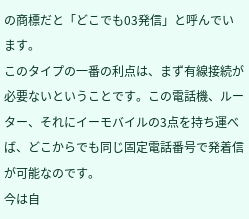の商標だと「どこでも03発信」と呼んでいます。
このタイプの一番の利点は、まず有線接続が必要ないということです。この電話機、ルーター、それにイーモバイルの3点を持ち運べば、どこからでも同じ固定電話番号で発着信が可能なのです。
今は自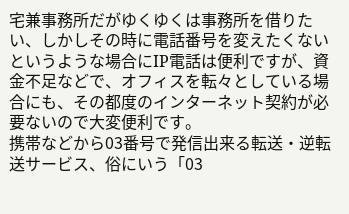宅兼事務所だがゆくゆくは事務所を借りたい、しかしその時に電話番号を変えたくないというような場合にIP電話は便利ですが、資金不足などで、オフィスを転々としている場合にも、その都度のインターネット契約が必要ないので大変便利です。
携帯などから03番号で発信出来る転送・逆転送サービス、俗にいう「03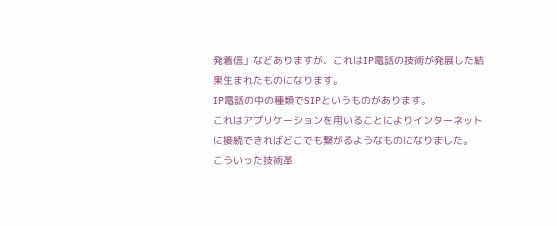発着信」などありますが、これはIP電話の技術が発展した結果生まれたものになります。
IP電話の中の種類でSIPというものがあります。
これはアプリケーションを用いることによりインターネットに接続できればどこでも繋がるようなものになりました。
こういった技術革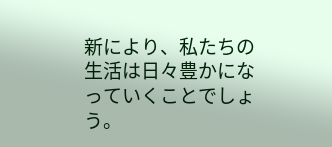新により、私たちの生活は日々豊かになっていくことでしょう。